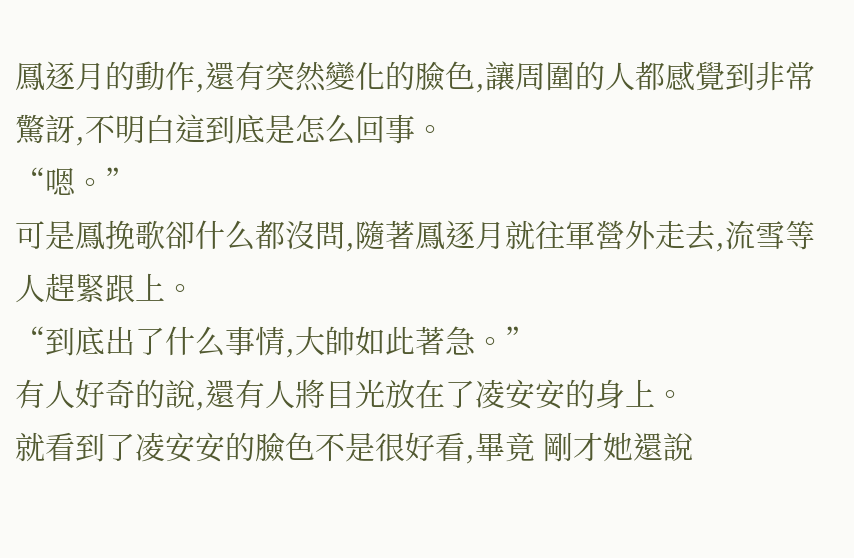鳳逐月的動作,還有突然變化的臉色,讓周圍的人都感覺到非常驚訝,不明白這到底是怎么回事。
“嗯。”
可是鳳挽歌卻什么都沒問,隨著鳳逐月就往軍營外走去,流雪等人趕緊跟上。
“到底出了什么事情,大帥如此著急。”
有人好奇的說,還有人將目光放在了凌安安的身上。
就看到了凌安安的臉色不是很好看,畢竟 剛才她還說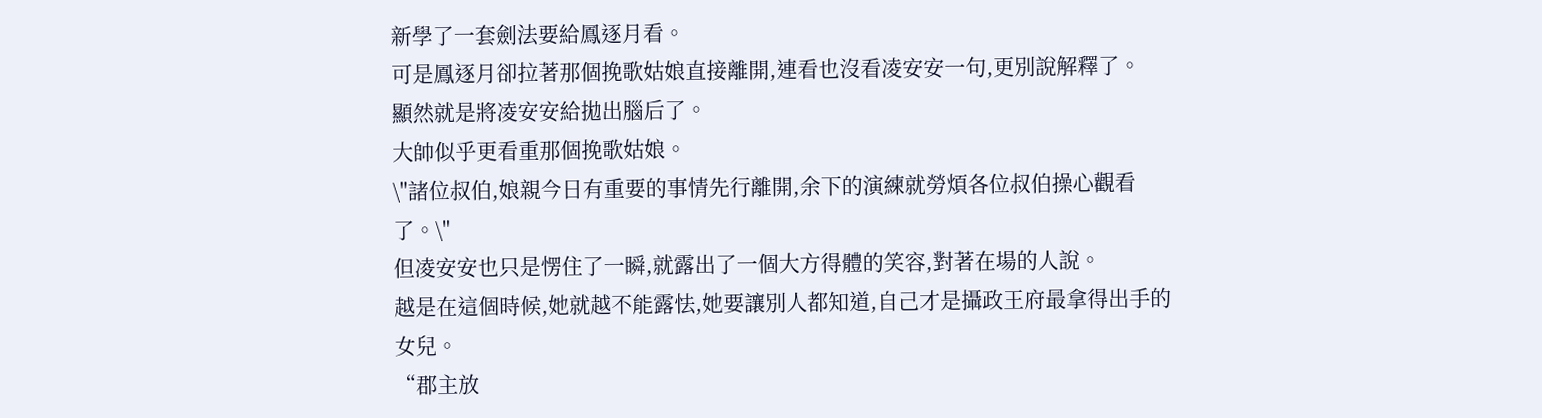新學了一套劍法要給鳳逐月看。
可是鳳逐月卻拉著那個挽歌姑娘直接離開,連看也沒看凌安安一句,更別說解釋了。
顯然就是將凌安安給拋出腦后了。
大帥似乎更看重那個挽歌姑娘。
\"諸位叔伯,娘親今日有重要的事情先行離開,余下的演練就勞煩各位叔伯操心觀看了。\"
但凌安安也只是愣住了一瞬,就露出了一個大方得體的笑容,對著在場的人說。
越是在這個時候,她就越不能露怯,她要讓別人都知道,自己才是攝政王府最拿得出手的女兒。
“郡主放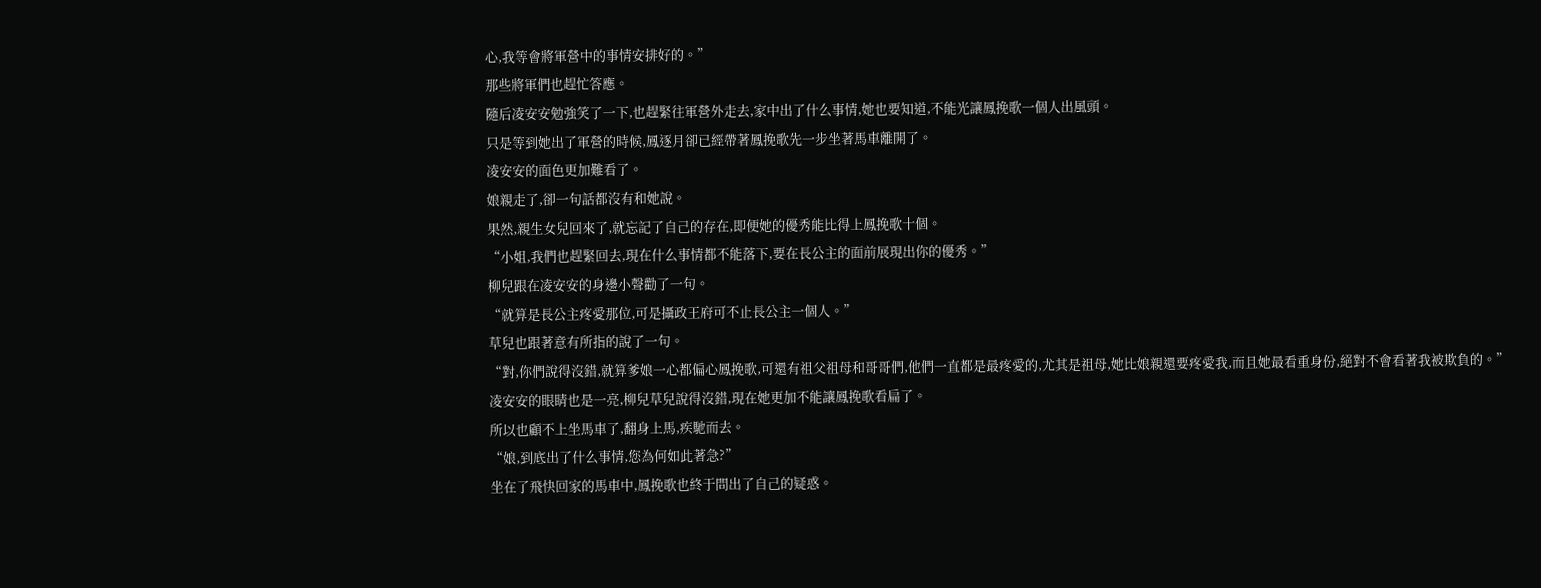心,我等會將軍營中的事情安排好的。”
那些將軍們也趕忙答應。
隨后凌安安勉強笑了一下,也趕緊往軍營外走去,家中出了什么事情,她也要知道,不能光讓鳳挽歌一個人出風頭。
只是等到她出了軍營的時候,鳳逐月卻已經帶著鳳挽歌先一步坐著馬車離開了。
凌安安的面色更加難看了。
娘親走了,卻一句話都沒有和她說。
果然,親生女兒回來了,就忘記了自己的存在,即便她的優秀能比得上鳳挽歌十個。
“小姐,我們也趕緊回去,現在什么事情都不能落下,要在長公主的面前展現出你的優秀。”
柳兒跟在凌安安的身邊小聲勸了一句。
“就算是長公主疼愛那位,可是攝政王府可不止長公主一個人。”
草兒也跟著意有所指的說了一句。
“對,你們說得沒錯,就算爹娘一心都偏心鳳挽歌,可還有祖父祖母和哥哥們,他們一直都是最疼愛的,尤其是祖母,她比娘親還要疼愛我,而且她最看重身份,絕對不會看著我被欺負的。”
凌安安的眼睛也是一亮,柳兒草兒說得沒錯,現在她更加不能讓鳳挽歌看扁了。
所以也顧不上坐馬車了,翻身上馬,疾馳而去。
“娘,到底出了什么事情,您為何如此著急?”
坐在了飛快回家的馬車中,鳳挽歌也終于問出了自己的疑惑。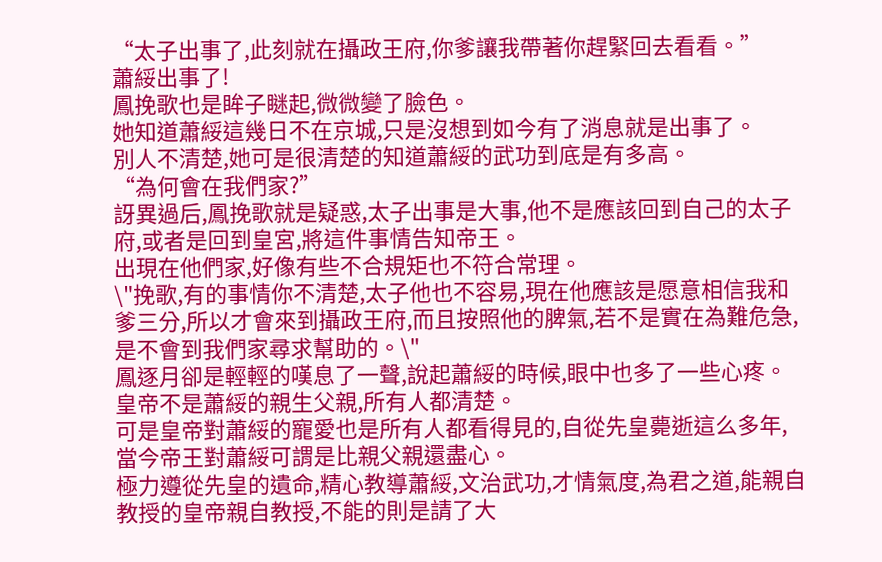“太子出事了,此刻就在攝政王府,你爹讓我帶著你趕緊回去看看。”
蕭綏出事了!
鳳挽歌也是眸子瞇起,微微變了臉色。
她知道蕭綏這幾日不在京城,只是沒想到如今有了消息就是出事了。
別人不清楚,她可是很清楚的知道蕭綏的武功到底是有多高。
“為何會在我們家?”
訝異過后,鳳挽歌就是疑惑,太子出事是大事,他不是應該回到自己的太子府,或者是回到皇宮,將這件事情告知帝王。
出現在他們家,好像有些不合規矩也不符合常理。
\"挽歌,有的事情你不清楚,太子他也不容易,現在他應該是愿意相信我和爹三分,所以才會來到攝政王府,而且按照他的脾氣,若不是實在為難危急,是不會到我們家尋求幫助的。\"
鳳逐月卻是輕輕的嘆息了一聲,說起蕭綏的時候,眼中也多了一些心疼。
皇帝不是蕭綏的親生父親,所有人都清楚。
可是皇帝對蕭綏的寵愛也是所有人都看得見的,自從先皇薨逝這么多年,當今帝王對蕭綏可謂是比親父親還盡心。
極力遵從先皇的遺命,精心教導蕭綏,文治武功,才情氣度,為君之道,能親自教授的皇帝親自教授,不能的則是請了大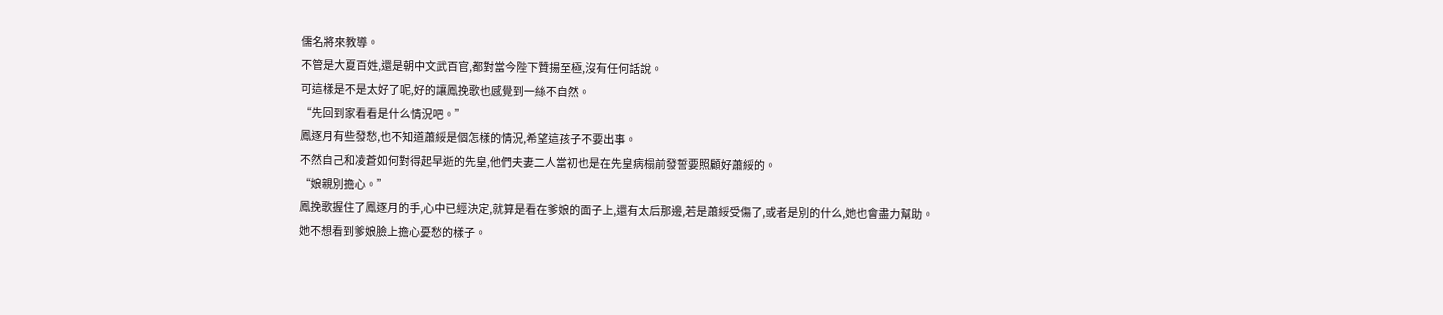儒名將來教導。
不管是大夏百姓,還是朝中文武百官,都對當今陛下贊揚至極,沒有任何話說。
可這樣是不是太好了呢,好的讓鳳挽歌也感覺到一絲不自然。
“先回到家看看是什么情況吧。”
鳳逐月有些發愁,也不知道蕭綏是個怎樣的情況,希望這孩子不要出事。
不然自己和凌蒼如何對得起早逝的先皇,他們夫妻二人當初也是在先皇病榻前發誓要照顧好蕭綏的。
“娘親別擔心。”
鳳挽歌握住了鳳逐月的手,心中已經決定,就算是看在爹娘的面子上,還有太后那邊,若是蕭綏受傷了,或者是別的什么,她也會盡力幫助。
她不想看到爹娘臉上擔心憂愁的樣子。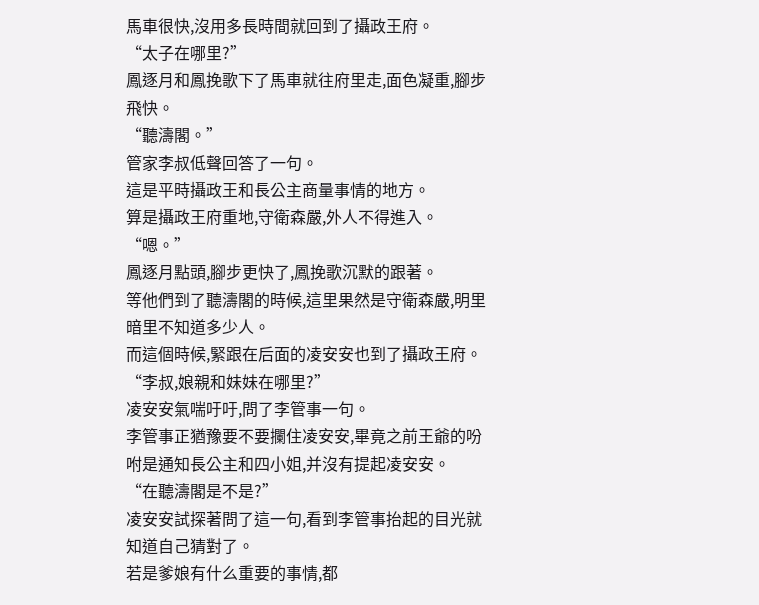馬車很快,沒用多長時間就回到了攝政王府。
“太子在哪里?”
鳳逐月和鳳挽歌下了馬車就往府里走,面色凝重,腳步飛快。
“聽濤閣。”
管家李叔低聲回答了一句。
這是平時攝政王和長公主商量事情的地方。
算是攝政王府重地,守衛森嚴,外人不得進入。
“嗯。”
鳳逐月點頭,腳步更快了,鳳挽歌沉默的跟著。
等他們到了聽濤閣的時候,這里果然是守衛森嚴,明里暗里不知道多少人。
而這個時候,緊跟在后面的凌安安也到了攝政王府。
“李叔,娘親和妹妹在哪里?”
凌安安氣喘吁吁,問了李管事一句。
李管事正猶豫要不要攔住凌安安,畢竟之前王爺的吩咐是通知長公主和四小姐,并沒有提起凌安安。
“在聽濤閣是不是?”
凌安安試探著問了這一句,看到李管事抬起的目光就知道自己猜對了。
若是爹娘有什么重要的事情,都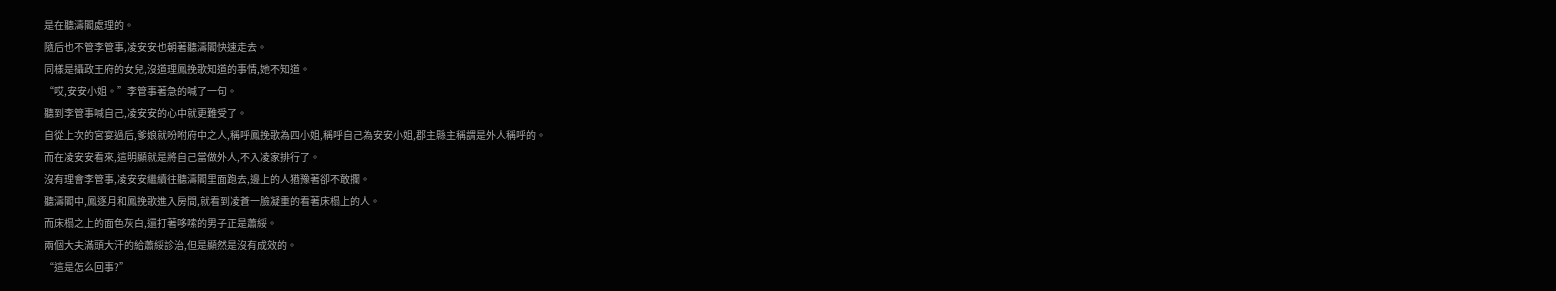是在聽濤閣處理的。
隨后也不管李管事,凌安安也朝著聽濤閣快速走去。
同樣是攝政王府的女兒,沒道理鳳挽歌知道的事情,她不知道。
“哎,安安小姐。”李管事著急的喊了一句。
聽到李管事喊自己,凌安安的心中就更難受了。
自從上次的宮宴過后,爹娘就吩咐府中之人,稱呼鳳挽歌為四小姐,稱呼自己為安安小姐,郡主縣主稱謂是外人稱呼的。
而在凌安安看來,這明顯就是將自己當做外人,不入凌家排行了。
沒有理會李管事,凌安安繼續往聽濤閣里面跑去,邊上的人猶豫著卻不敢攔。
聽濤閣中,鳳逐月和鳳挽歌進入房間,就看到凌蒼一臉凝重的看著床榻上的人。
而床榻之上的面色灰白,還打著哆嗦的男子正是蕭綏。
兩個大夫滿頭大汗的給蕭綏診治,但是顯然是沒有成效的。
“這是怎么回事?”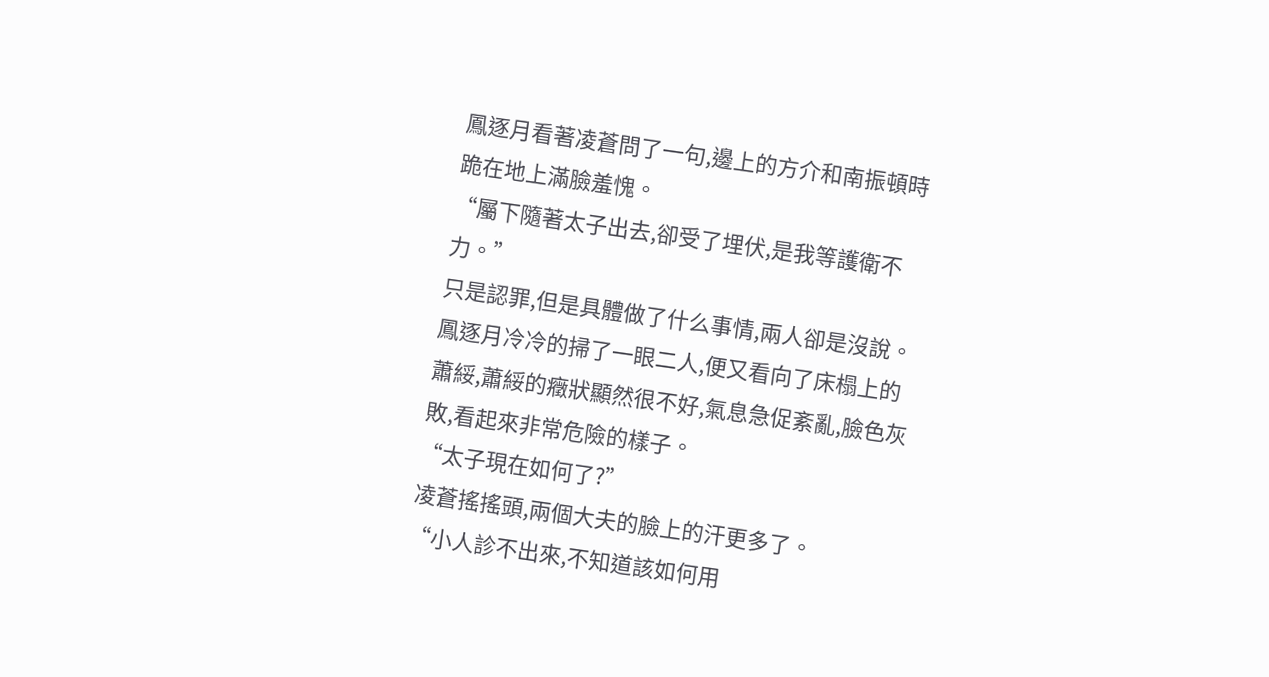鳳逐月看著凌蒼問了一句,邊上的方介和南振頓時跪在地上滿臉羞愧。
“屬下隨著太子出去,卻受了埋伏,是我等護衛不力。”
只是認罪,但是具體做了什么事情,兩人卻是沒說。
鳳逐月冷冷的掃了一眼二人,便又看向了床榻上的蕭綏,蕭綏的癥狀顯然很不好,氣息急促紊亂,臉色灰敗,看起來非常危險的樣子。
“太子現在如何了?”
凌蒼搖搖頭,兩個大夫的臉上的汗更多了。
“小人診不出來,不知道該如何用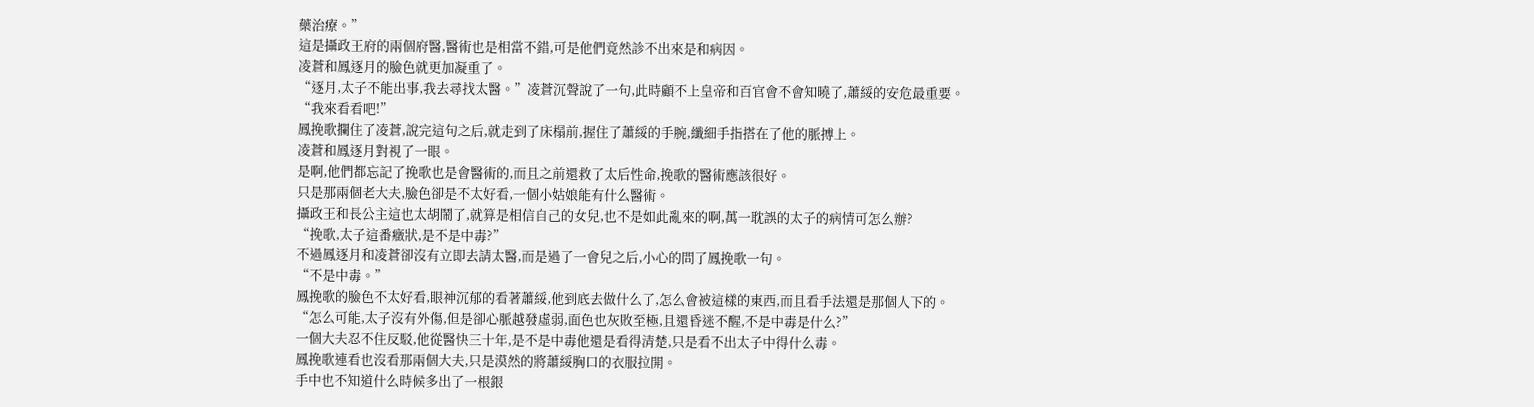藥治療。”
這是攝政王府的兩個府醫,醫術也是相當不錯,可是他們竟然診不出來是和病因。
凌蒼和鳳逐月的臉色就更加凝重了。
“逐月,太子不能出事,我去尋找太醫。”凌蒼沉聲說了一句,此時顧不上皇帝和百官會不會知曉了,蕭綏的安危最重要。
“我來看看吧!”
鳳挽歌攔住了凌蒼,說完這句之后,就走到了床榻前,握住了蕭綏的手腕,纖細手指搭在了他的脈搏上。
凌蒼和鳳逐月對視了一眼。
是啊,他們都忘記了挽歌也是會醫術的,而且之前還救了太后性命,挽歌的醫術應該很好。
只是那兩個老大夫,臉色卻是不太好看,一個小姑娘能有什么醫術。
攝政王和長公主這也太胡鬧了,就算是相信自己的女兒,也不是如此亂來的啊,萬一耽誤的太子的病情可怎么辦?
“挽歌,太子這番癥狀,是不是中毒?”
不過鳳逐月和凌蒼卻沒有立即去請太醫,而是過了一會兒之后,小心的問了鳳挽歌一句。
“不是中毒。”
鳳挽歌的臉色不太好看,眼神沉郁的看著蕭綏,他到底去做什么了,怎么會被這樣的東西,而且看手法還是那個人下的。
“怎么可能,太子沒有外傷,但是卻心脈越發虛弱,面色也灰敗至極,且還昏迷不醒,不是中毒是什么?”
一個大夫忍不住反駁,他從醫快三十年,是不是中毒他還是看得清楚,只是看不出太子中得什么毒。
鳳挽歌連看也沒看那兩個大夫,只是漠然的將蕭綏胸口的衣服拉開。
手中也不知道什么時候多出了一根銀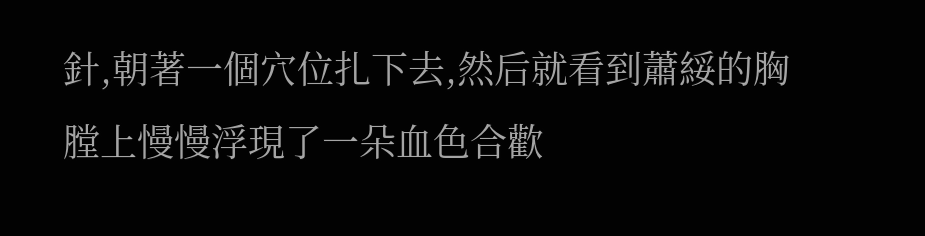針,朝著一個穴位扎下去,然后就看到蕭綏的胸膛上慢慢浮現了一朵血色合歡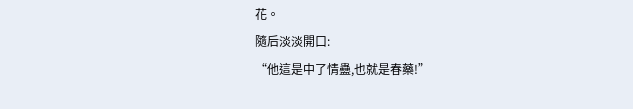花。
隨后淡淡開口:
“他這是中了情蠱,也就是春藥!”